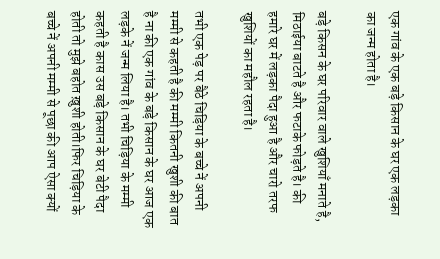एक गांव के एक बड़े किसान के घर एक लड़का का जन्म होता है।

बड़े किसन के घर परिवार वाले खुशियाँ मनाते है, मिठाईया बाटते है और फटाके फोड़ते है। की हमारे घर में लड़का पैदा हुआ है और चारो तरफ खुशियों का महौल रहता है।

तभी एक पेड़ पर बैठे चिड़िया के बच्चे नें अपनी मम्मी से कहती है की मम्मी कितनी खुशी की बात है ना की एक गांव के बड़े किसान के घर आज एक लड़के नें जन्म लिया है। तभी चिड़िया के मम्मी कहती है कास उस बड़े किसान के घर बेटी पैदा होती तो मुझे बहोत ख़ुशी होती।फिर चिड़िया के बच्चे नें अपनी मम्मी से पूछा की आप ऐसा क्यों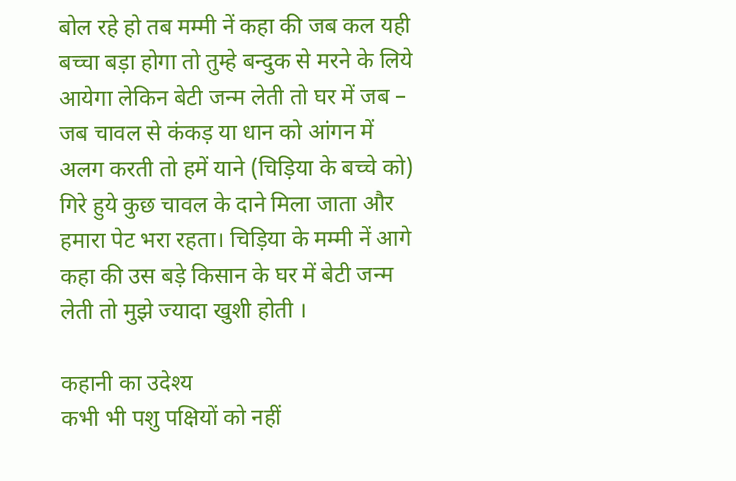बोल रहे हो तब मम्मी नें कहा की जब कल यही बच्चा बड़ा होगा तो तुम्हे बन्दुक से मरने के लिये आयेगा लेकिन बेटी जन्म लेती तो घर में जब – जब चावल से कंकड़ या धान को आंगन में अलग करती तो हमें याने (चिड़िया के बच्चे को) गिरे हुये कुछ चावल के दाने मिला जाता और हमारा पेट भरा रहता। चिड़िया के मम्मी नें आगे कहा की उस बड़े किसान के घर में बेटी जन्म लेती तो मुझे ज्यादा खुशी होती ।

कहानी का उदेश्य
कभी भी पशु पक्षियों को नहीं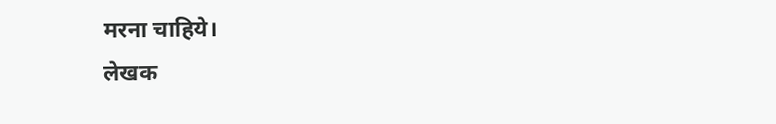मरना चाहिये।
लेखक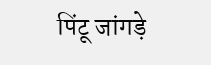पिंटू जांगड़े